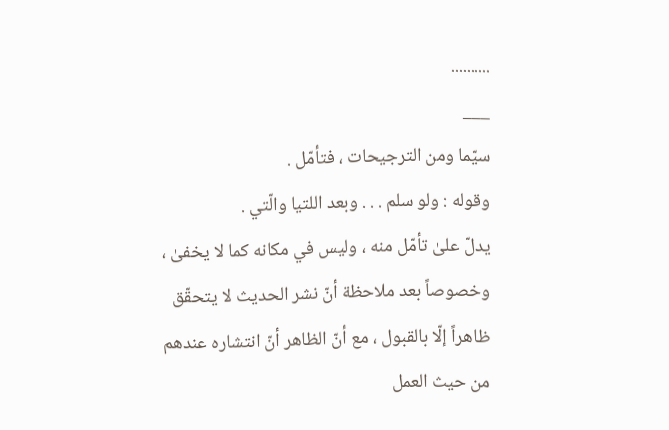..........
___
سيّما ومن الترجيحات ، فتأمّل .
وقوله : ولو سلم . . . وبعد اللتيا والّتي .
يدلّ علىٰ تأمّل منه ، وليس في مكانه كما لا يخفىٰ ، وخصوصاً بعد ملاحظة أنّ نشر الحديث لا يتحقّق ظاهراً إلّا بالقبول ، مع أنّ الظاهر أنّ انتشاره عندهم من حيث العمل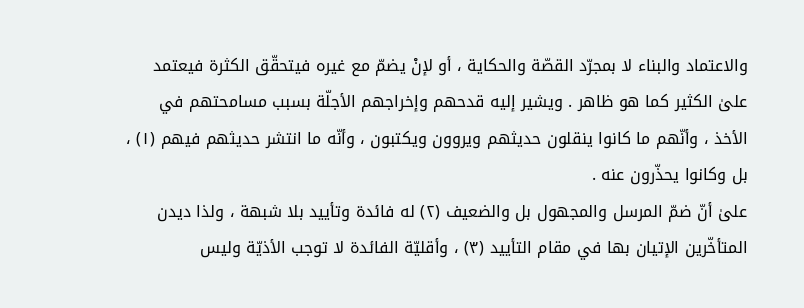والاعتماد والبناء لا بمجرّد القصّة والحكاية ، أو لإنْ يضمّ مع غيره فيتحقّق الكثرة فيعتمد علىٰ الكثير كما هو ظاهر . ويشير إليه قدحهم وإخراجهم الأجلّة بسبب مسامحتهم في الأخذ ، وأنّهم ما كانوا ينقلون حديثهم ويروون ويكتبون ، وأنّه ما انتشر حديثهم فيهم (١) ، بل وكانوا يحذّرون عنه .
علىٰ أنّ ضمّ المرسل والمجهول بل والضعيف (٢) له فائدة وتأييد بلا شبهة ، ولذا ديدن المتأخّرين الإتيان بها في مقام التأييد (٣) ، وأقليّة الفائدة لا توجب الأذيّة وليس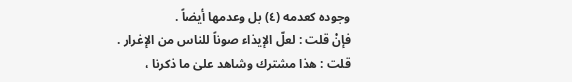وجوده كعدمه (٤) بل وعدمها أيضاً .
فإنْ قلت : لعلّ الإيذاء صوناً للناس من الإغرار .
قلت : هذا مشترك وشاهد علىٰ ما ذكرنا ،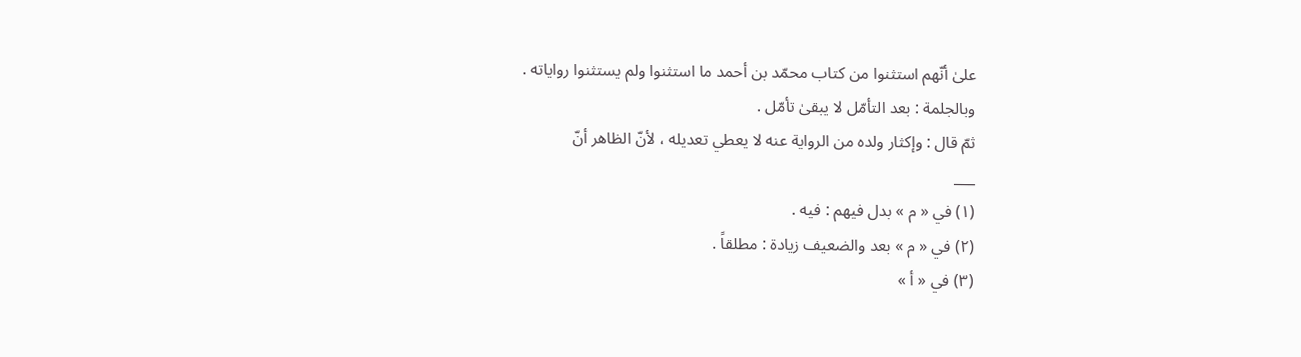علىٰ أنّهم استثنوا من كتاب محمّد بن أحمد ما استثنوا ولم يستثنوا رواياته .
وبالجلمة : بعد التأمّل لا يبقىٰ تأمّل .
ثمّ قال : وإكثار ولده من الرواية عنه لا يعطي تعديله ، لأنّ الظاهر أنّ
___
(١) في « م » بدل فيهم : فيه .
(٢) في « م » بعد والضعيف زيادة : مطلقاً .
(٣) في « أ »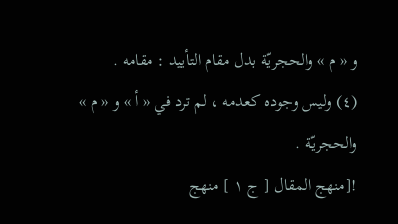و « م » والحجريّة بدل مقام التأييد : مقامه .
(٤) وليس وجوده كعدمه ، لم ترد في « أ » و « م » والحجريّة .
![منهج المقال [ ج ١ ] منهج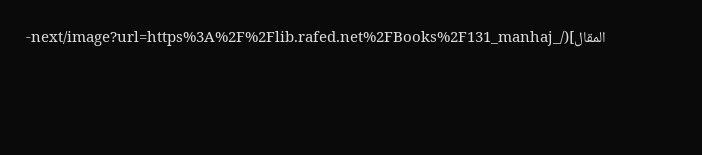المقال](/_next/image?url=https%3A%2F%2Flib.rafed.net%2FBooks%2F131_manhaj-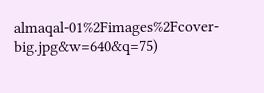almaqal-01%2Fimages%2Fcover-big.jpg&w=640&q=75)